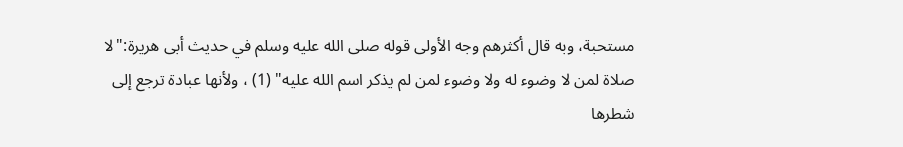مستحبة، وبه قال أكثرهم وجه الأولى قوله صلى الله عليه وسلم في حديث أبى هريرة:"لا صلاة لمن لا وضوء له ولا وضوء لمن لم يذكر اسم الله عليه" (1) ، ولأنها عبادة ترجع إلى شطرها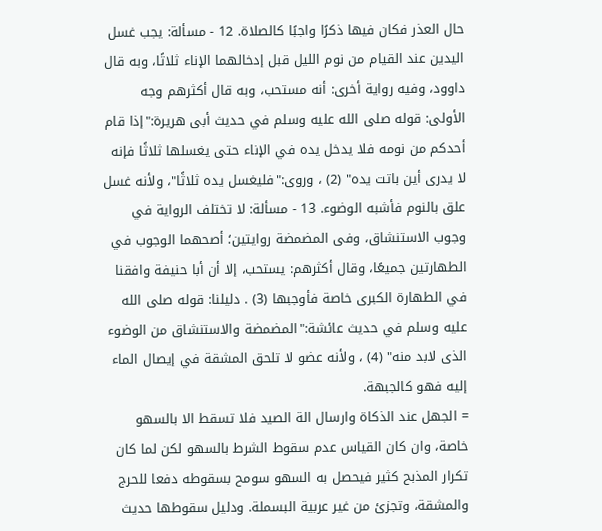حال العذر فكان فيها ذكرًا واجبًا كالصلاة. 12 - مسألة: يجب غسل اليدين عند القيام من نوم الليل قبل إدخالهما الإناء ثلاتًا، وبه قال داوود، وفيه رواية أخرى: أنه مستحب، وبه قال أكثرهم وجه الأولى: قوله صلى الله عليه وسلم في حديث أبى هريرة:"إذا قام أحدكم من نومه فلا يدخل يده في الإناء حتى يغسلها ثلاثًا فإنه لا يدرى أين باتت يده" (2) ، وروى:"فليغسل يده ثلاثًا"، ولأنه غسل علق بالنوم فأشبه الوضوء. 13 - مسألة: لا تختلف الرواية في وجوب الاستنشاق، وفى المضمضة روايتين؛ أصحهما الوجوب في الطهارتين جميعًا، وقال أكثرهم: يستحب، إلا أن أبا حنيفة وافقنا في الطهارة الكبرى خاصة فأوجبها (3) . دليلنا: قوله صلى الله عليه وسلم في حديث عائشة:"المضمضة والاستنشاق من الوضوء الذى لابد منه" (4) ، ولأنه عضو لا تلحق المشقة في إيصال الماء إليه فهو كالجبهة.
= الجهل عند الذكاة وارسال الة الصيد فلا تسقط الا بالسهو خاصة، وان كان القياس عدم سقوط الشرط بالسهو لكن لما كان تكرار المذبح كثير فيحصل به السهو سومح بسقوطه دفعا للحرج والمشقة، وتجزئ من غير عربية البسملة. ودليل سقوطها حديث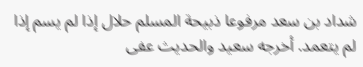شداد بن سعد مرفوعا ذبيحة المسلم حلال إذا لم يسم إذا لم يتعمد. أخرجه سعيد والحديث عفى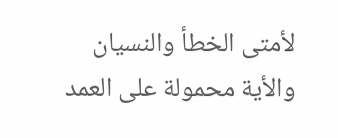لأمتى الخطأ والنسيان والأية محمولة على العمد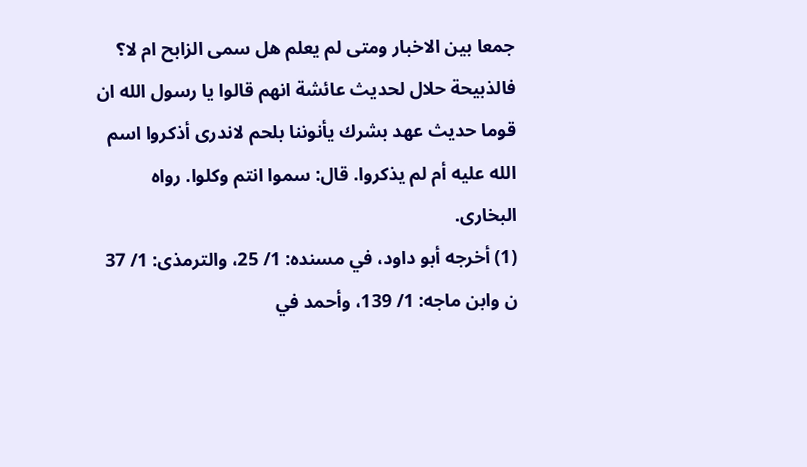جمعا بين الاخبار ومتى لم يعلم هل سمى الزابح ام لا؟ فالذبيحة حلال لحديث عائشة انهم قالوا يا رسول الله ان قوما حديث عهد بشرك يأنوننا بلحم لاندرى أذكروا اسم الله عليه أم لم يذكروا. قال: سموا انتم وكلوا. رواه البخارى.
(1) أخرجه أبو داود، في مسنده: 1/ 25، والترمذى: 1/ 37 ن وابن ماجه: 1/ 139، وأحمد في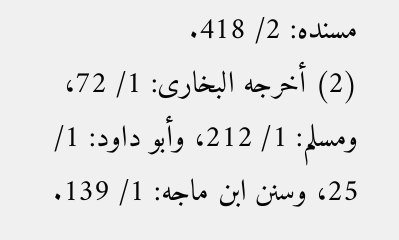مسنده: 2/ 418.
(2) أخرجه البخارى: 1/ 72، ومسلم: 1/ 212، وأبو داود: 1/ 25، وسنن ابن ماجه: 1/ 139.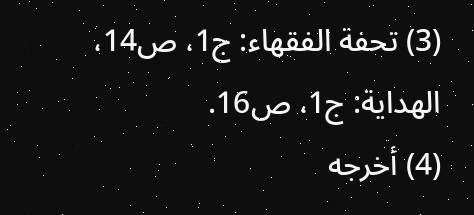(3) تحفة الفقهاء: ج1، ص14، الهداية: ج1، ص16.
(4) أخرجه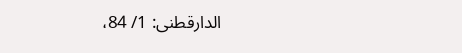الدارقطنى: 1/ 84،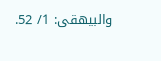والبيهقى: 1/ 52.